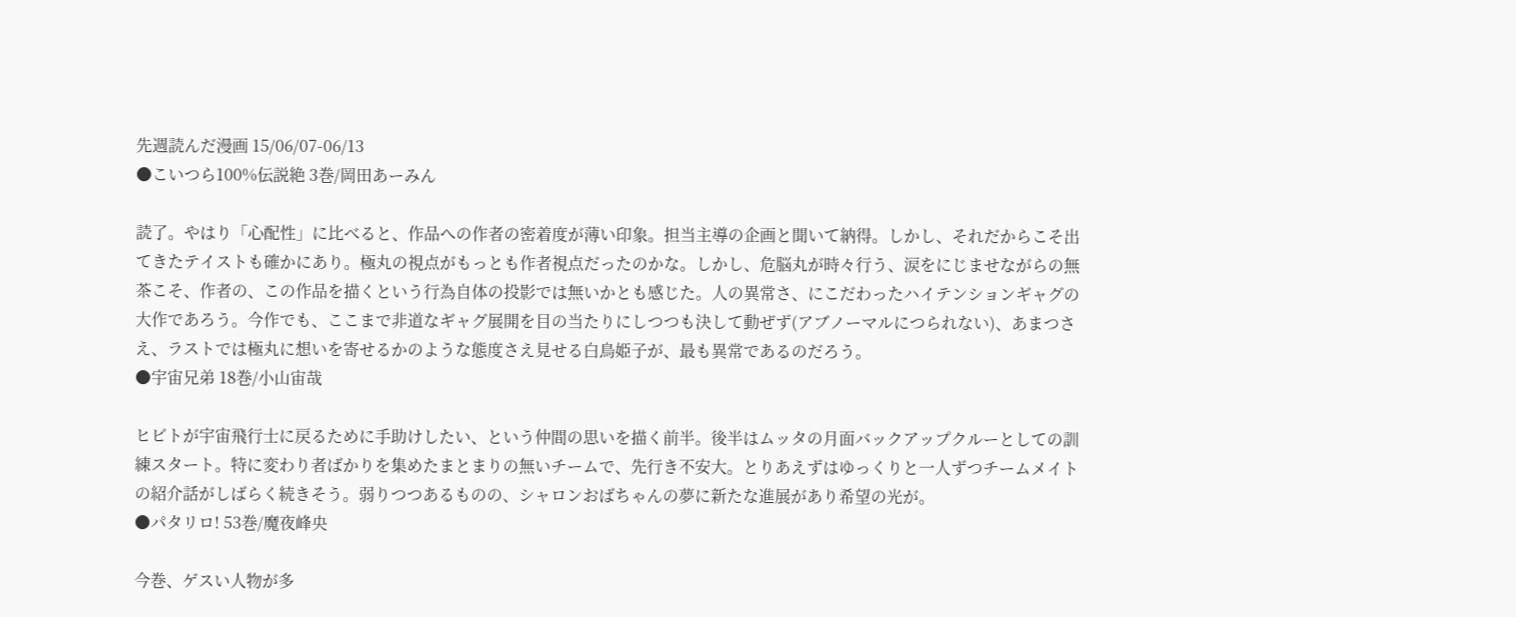先週読んだ漫画 15/06/07-06/13
●こいつら100%伝説絶 3巻/岡田あーみん

読了。やはり「心配性」に比べると、作品への作者の密着度が薄い印象。担当主導の企画と聞いて納得。しかし、それだからこそ出てきたテイストも確かにあり。極丸の視点がもっとも作者視点だったのかな。しかし、危脳丸が時々行う、涙をにじませながらの無茶こそ、作者の、この作品を描くという行為自体の投影では無いかとも感じた。人の異常さ、にこだわったハイテンションギャグの大作であろう。今作でも、ここまで非道なギャグ展開を目の当たりにしつつも決して動ぜず(アブノーマルにつられない)、あまつさえ、ラストでは極丸に想いを寄せるかのような態度さえ見せる白鳥姫子が、最も異常であるのだろう。
●宇宙兄弟 18巻/小山宙哉

ヒビトが宇宙飛行士に戻るために手助けしたい、という仲間の思いを描く前半。後半はムッタの月面バックアップクルーとしての訓練スタート。特に変わり者ばかりを集めたまとまりの無いチームで、先行き不安大。とりあえずはゆっくりと一人ずつチームメイトの紹介話がしばらく続きそう。弱りつつあるものの、シャロンおばちゃんの夢に新たな進展があり希望の光が。
●パタリロ! 53巻/魔夜峰央

今巻、ゲスい人物が多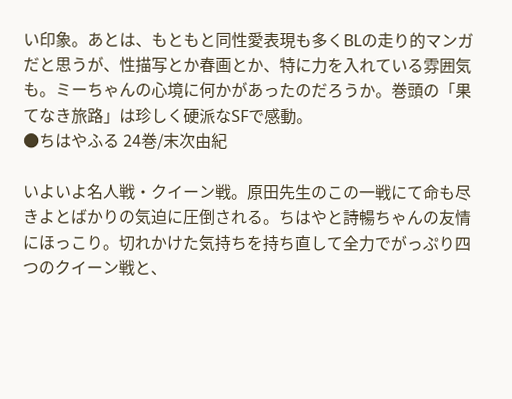い印象。あとは、もともと同性愛表現も多くBLの走り的マンガだと思うが、性描写とか春画とか、特に力を入れている雰囲気も。ミーちゃんの心境に何かがあったのだろうか。巻頭の「果てなき旅路」は珍しく硬派なSFで感動。
●ちはやふる 24巻/末次由紀

いよいよ名人戦・クイーン戦。原田先生のこの一戦にて命も尽きよとばかりの気迫に圧倒される。ちはやと詩暢ちゃんの友情にほっこり。切れかけた気持ちを持ち直して全力でがっぷり四つのクイーン戦と、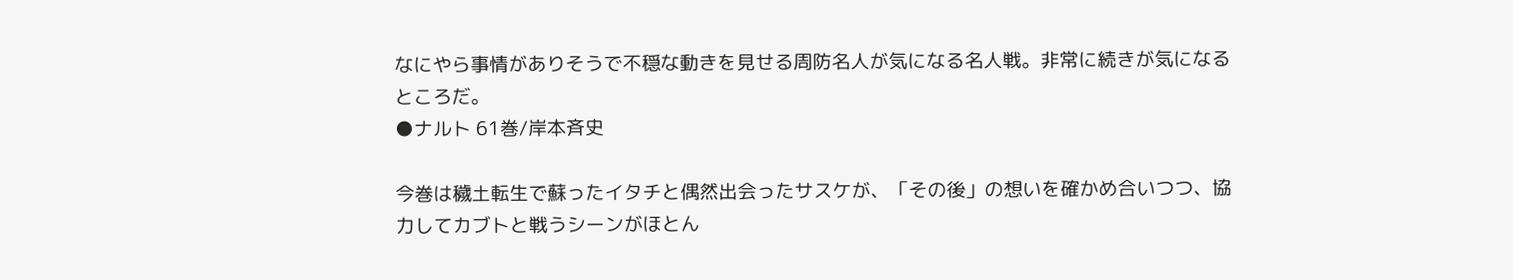なにやら事情がありそうで不穏な動きを見せる周防名人が気になる名人戦。非常に続きが気になるところだ。
●ナルト 61巻/岸本斉史

今巻は穢土転生で蘇ったイタチと偶然出会ったサスケが、「その後」の想いを確かめ合いつつ、協力してカブトと戦うシーンがほとん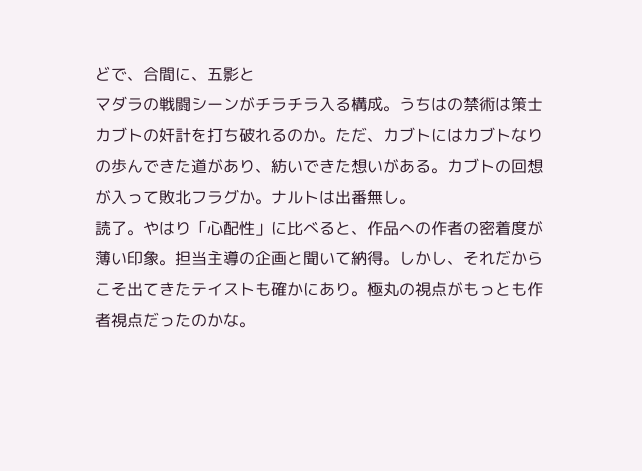どで、合間に、五影と
マダラの戦闘シーンがチラチラ入る構成。うちはの禁術は策士カブトの奸計を打ち破れるのか。ただ、カブトにはカブトなりの歩んできた道があり、紡いできた想いがある。カブトの回想が入って敗北フラグか。ナルトは出番無し。
読了。やはり「心配性」に比べると、作品への作者の密着度が薄い印象。担当主導の企画と聞いて納得。しかし、それだからこそ出てきたテイストも確かにあり。極丸の視点がもっとも作者視点だったのかな。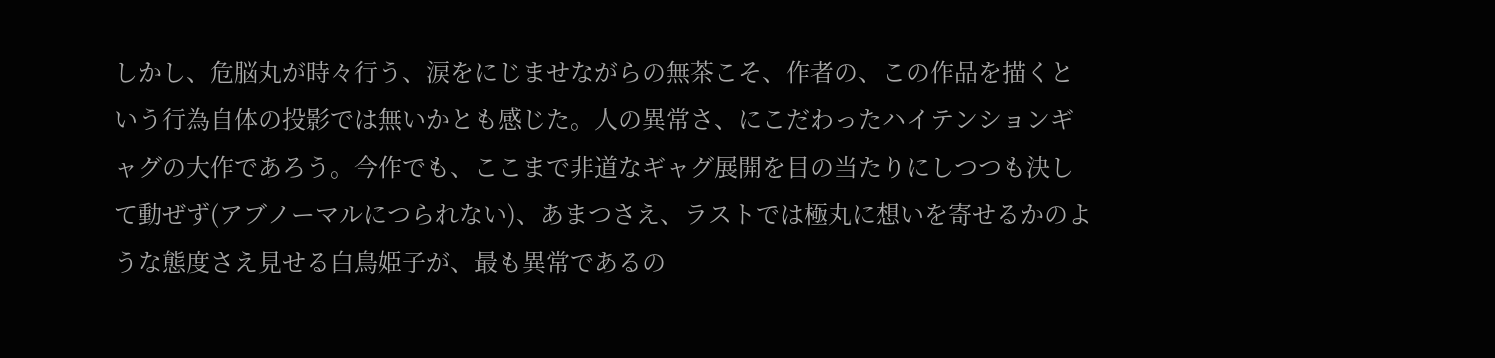しかし、危脳丸が時々行う、涙をにじませながらの無茶こそ、作者の、この作品を描くという行為自体の投影では無いかとも感じた。人の異常さ、にこだわったハイテンションギャグの大作であろう。今作でも、ここまで非道なギャグ展開を目の当たりにしつつも決して動ぜず(アブノーマルにつられない)、あまつさえ、ラストでは極丸に想いを寄せるかのような態度さえ見せる白鳥姫子が、最も異常であるの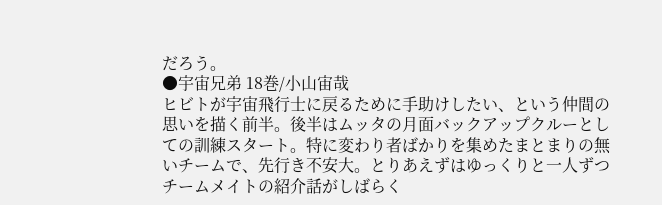だろう。
●宇宙兄弟 18巻/小山宙哉
ヒビトが宇宙飛行士に戻るために手助けしたい、という仲間の思いを描く前半。後半はムッタの月面バックアップクルーとしての訓練スタート。特に変わり者ばかりを集めたまとまりの無いチームで、先行き不安大。とりあえずはゆっくりと一人ずつチームメイトの紹介話がしばらく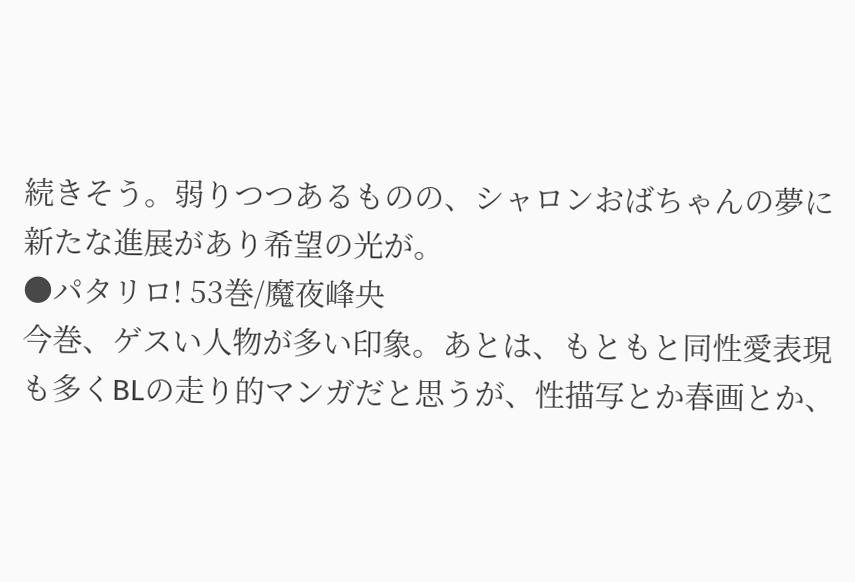続きそう。弱りつつあるものの、シャロンおばちゃんの夢に新たな進展があり希望の光が。
●パタリロ! 53巻/魔夜峰央
今巻、ゲスい人物が多い印象。あとは、もともと同性愛表現も多くBLの走り的マンガだと思うが、性描写とか春画とか、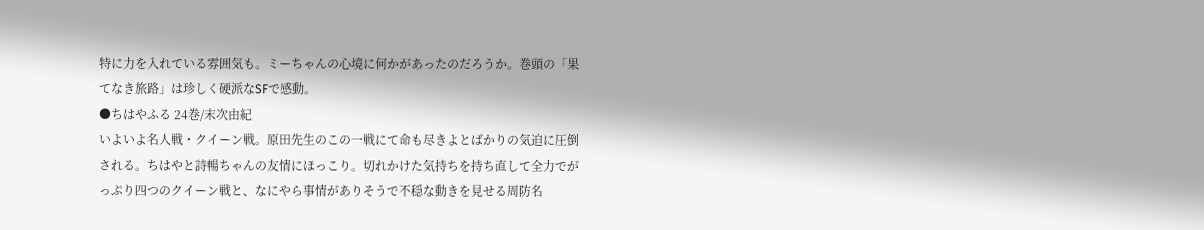特に力を入れている雰囲気も。ミーちゃんの心境に何かがあったのだろうか。巻頭の「果てなき旅路」は珍しく硬派なSFで感動。
●ちはやふる 24巻/末次由紀
いよいよ名人戦・クイーン戦。原田先生のこの一戦にて命も尽きよとばかりの気迫に圧倒される。ちはやと詩暢ちゃんの友情にほっこり。切れかけた気持ちを持ち直して全力でがっぷり四つのクイーン戦と、なにやら事情がありそうで不穏な動きを見せる周防名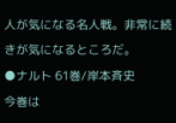人が気になる名人戦。非常に続きが気になるところだ。
●ナルト 61巻/岸本斉史
今巻は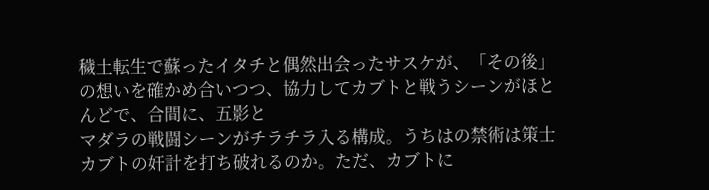穢土転生で蘇ったイタチと偶然出会ったサスケが、「その後」の想いを確かめ合いつつ、協力してカブトと戦うシーンがほとんどで、合間に、五影と
マダラの戦闘シーンがチラチラ入る構成。うちはの禁術は策士カブトの奸計を打ち破れるのか。ただ、カブトに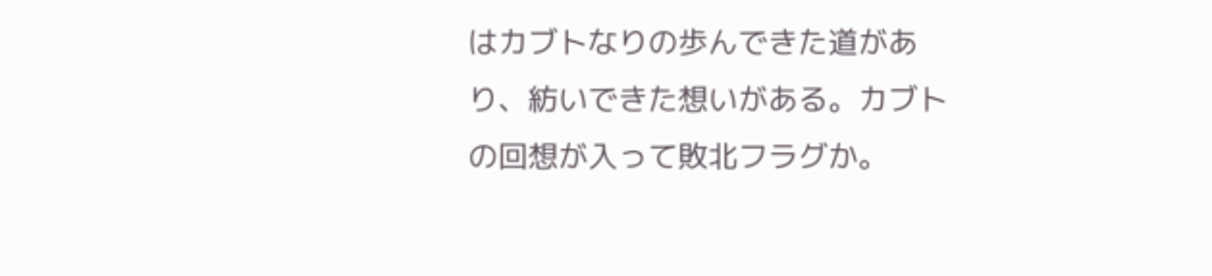はカブトなりの歩んできた道があり、紡いできた想いがある。カブトの回想が入って敗北フラグか。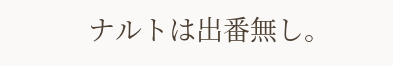ナルトは出番無し。